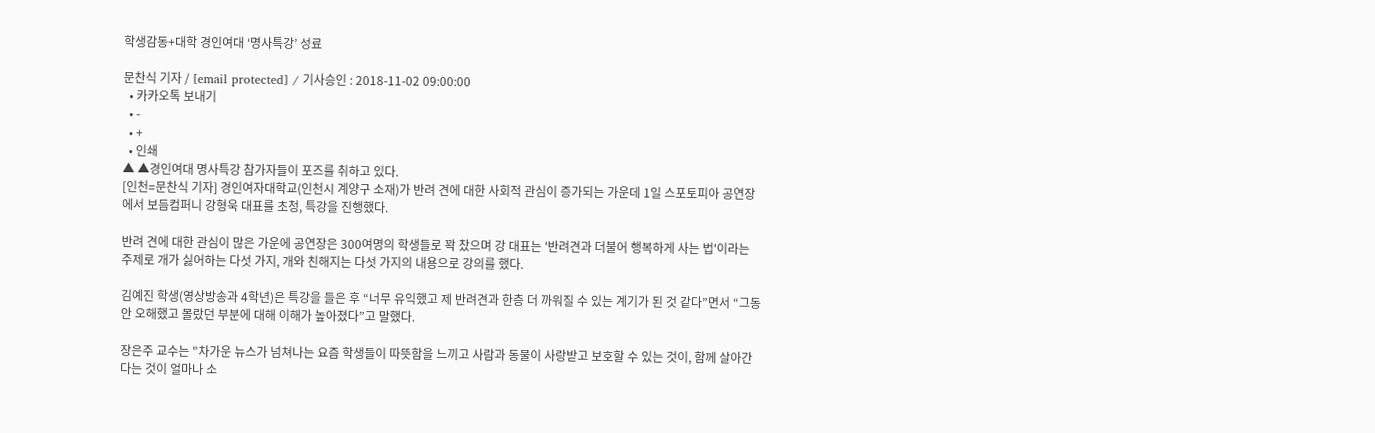학생감동+대학 경인여대 ‘명사특강’ 성료

문찬식 기자 / [email protected] / 기사승인 : 2018-11-02 09:00:00
  • 카카오톡 보내기
  • -
  • +
  • 인쇄
▲ ▲경인여대 명사특강 참가자들이 포즈를 취하고 있다.
[인천=문찬식 기자] 경인여자대학교(인천시 계양구 소재)가 반려 견에 대한 사회적 관심이 증가되는 가운데 1일 스포토피아 공연장에서 보듬컴퍼니 강형욱 대표를 초청, 특강을 진행했다.

반려 견에 대한 관심이 많은 가운에 공연장은 300여명의 학생들로 꽉 찼으며 강 대표는 '반려견과 더불어 행복하게 사는 법'이라는 주제로 개가 싫어하는 다섯 가지, 개와 친해지는 다섯 가지의 내용으로 강의를 했다.

김예진 학생(영상방송과 4학년)은 특강을 들은 후 “너무 유익했고 제 반려견과 한층 더 까워질 수 있는 계기가 된 것 같다”면서 “그동안 오해했고 몰랐던 부분에 대해 이해가 높아졌다”고 말했다.

장은주 교수는 "차가운 뉴스가 넘쳐나는 요즘 학생들이 따뜻함을 느끼고 사람과 동물이 사랑받고 보호할 수 있는 것이, 함께 살아간다는 것이 얼마나 소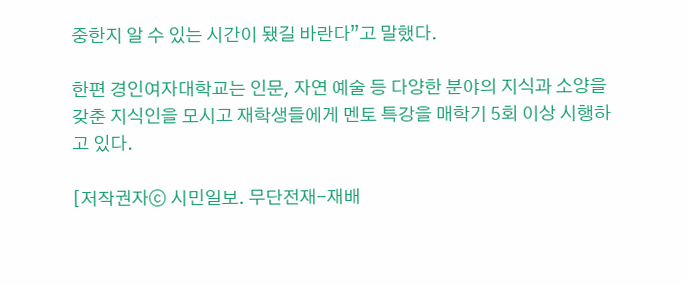중한지 알 수 있는 시간이 됐길 바란다”고 말했다.

한편 경인여자대학교는 인문, 자연 예술 등 다양한 분야의 지식과 소양을 갖춘 지식인을 모시고 재학생들에게 멘토 특강을 매학기 5회 이상 시행하고 있다.

[저작권자ⓒ 시민일보. 무단전재-재배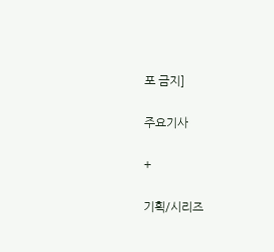포 금지]

주요기사

+

기획/시리즈